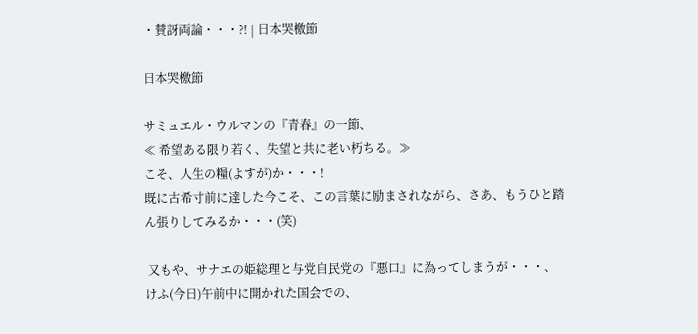・賛訝両論・・・?! | 日本哭檄節

日本哭檄節

サミュエル・ウルマンの『青春』の一節、
≪ 希望ある限り若く、失望と共に老い朽ちる。≫
こそ、人生の糧(よすが)か・・・!
既に古希寸前に達した今こそ、この言葉に励まされながら、さあ、もうひと踏ん張りしてみるか・・・(笑)

 又もや、サナエの姫総理と与党自民党の『悪口』に為ってしまうが・・・、けふ(今日)午前中に開かれた国会での、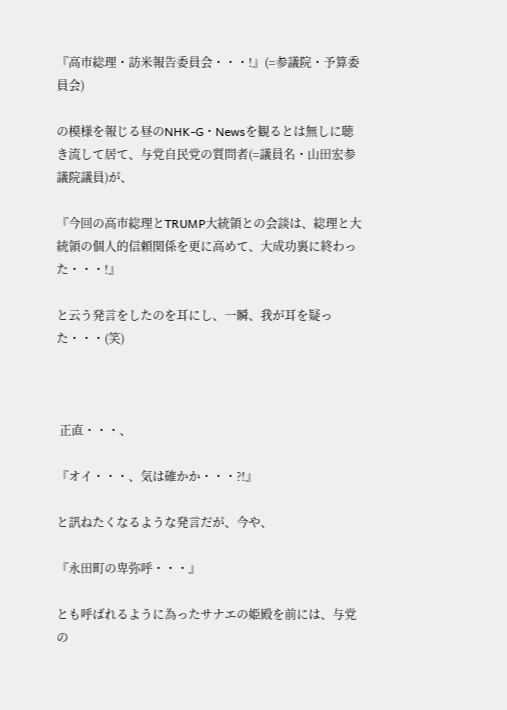『高市総理・訪米報告委員会・・・!』(=参議院・予算委員会)

の模様を報じる昼のNHK-G・Newsを観るとは無しに聴き流して居て、与党自民党の質問者(=議員名・山田宏参議院議員)が、

『今回の高市総理とTRUMP大統領との会談は、総理と大統領の個人的信頼関係を更に高めて、大成功裏に終わった・・・!』

と云う発言をしたのを耳にし、一瞬、我が耳を疑った・・・(笑)



 正直・・・、

『オイ・・・、気は確かか・・・?!』

と訊ねたくなるような発言だが、今や、

『永田町の卑弥呼・・・』

とも呼ばれるように為ったサナエの姫殿を前には、与党の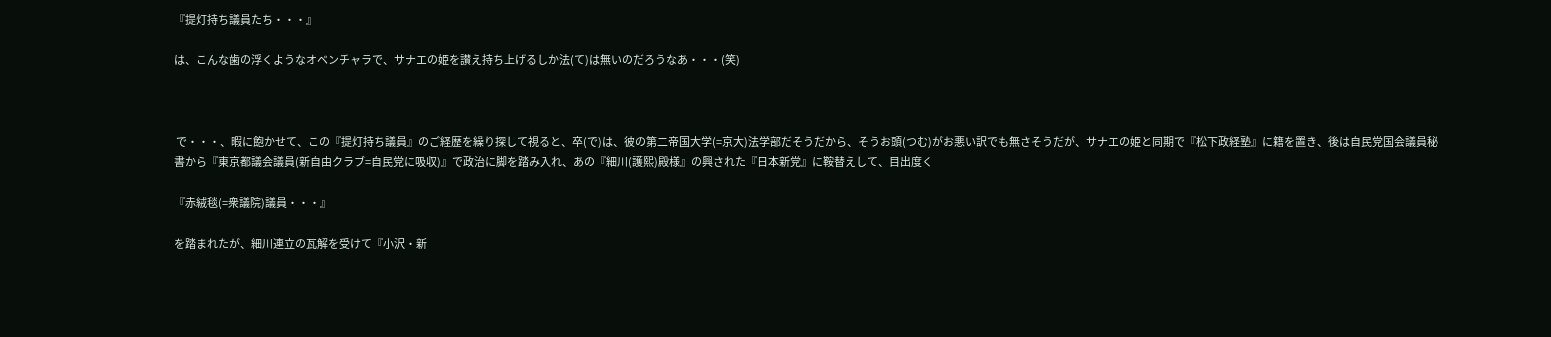『提灯持ち議員たち・・・』

は、こんな歯の浮くようなオベンチャラで、サナエの姫を讃え持ち上げるしか法(て)は無いのだろうなあ・・・(笑)



 で・・・、暇に飽かせて、この『提灯持ち議員』のご経歴を繰り探して視ると、卒(で)は、彼の第二帝国大学(=京大)法学部だそうだから、そうお頭(つむ)がお悪い訳でも無さそうだが、サナエの姫と同期で『松下政経塾』に籍を置き、後は自民党国会議員秘書から『東京都議会議員(新自由クラブ=自民党に吸収)』で政治に脚を踏み入れ、あの『細川(護熙)殿様』の興された『日本新党』に鞍替えして、目出度く

『赤絨毯(=衆議院)議員・・・』

を踏まれたが、細川連立の瓦解を受けて『小沢・新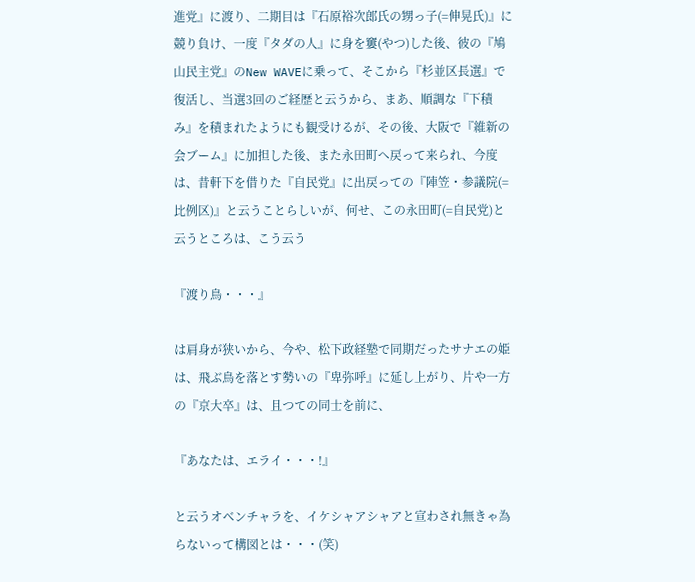進党』に渡り、二期目は『石原裕次郎氏の甥っ子(=伸晃氏)』に競り負け、一度『タダの人』に身を窶(やつ)した後、彼の『鳩山民主党』のNew WAVEに乗って、そこから『杉並区長選』で復活し、当選3回のご経歴と云うから、まあ、順調な『下積み』を積まれたようにも観受けるが、その後、大阪で『維新の会ブーム』に加担した後、また永田町へ戻って来られ、今度は、昔軒下を借りた『自民党』に出戻っての『陣笠・参議院(=比例区)』と云うことらしいが、何せ、この永田町(=自民党)と云うところは、こう云う

『渡り鳥・・・』

は肩身が狭いから、今や、松下政経塾で同期だったサナエの姫は、飛ぶ鳥を落とす勢いの『卑弥呼』に延し上がり、片や一方の『京大卒』は、且つての同士を前に、

『あなたは、エライ・・・!』

と云うオベンチャラを、イケシャアシャアと宣わされ無きゃ為らないって構図とは・・・(笑)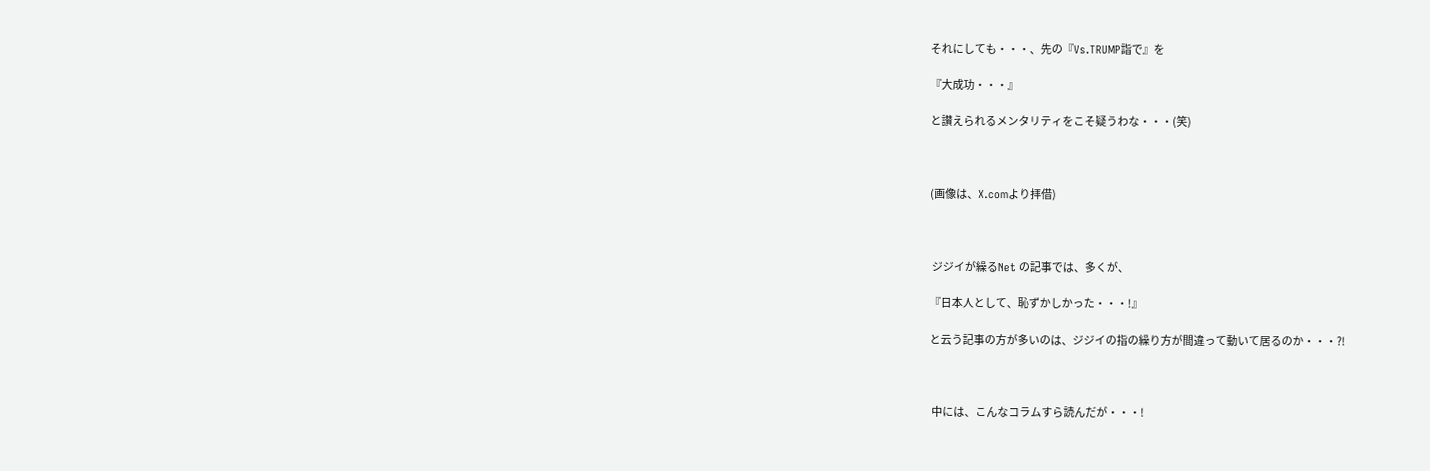それにしても・・・、先の『Vs.TRUMP詣で』を

『大成功・・・』

と讃えられるメンタリティをこそ疑うわな・・・(笑)



(画像は、X.comより拝借)



 ジジイが繰るNet の記事では、多くが、

『日本人として、恥ずかしかった・・・!』

と云う記事の方が多いのは、ジジイの指の繰り方が間違って動いて居るのか・・・?!



 中には、こんなコラムすら読んだが・・・!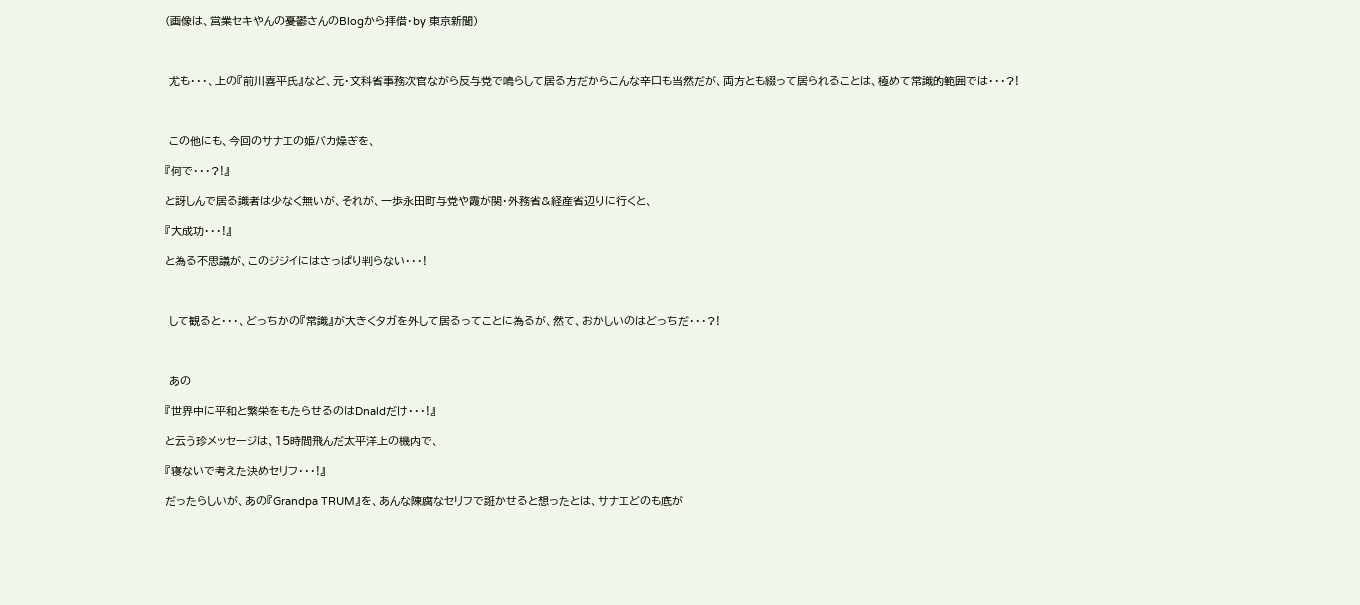(画像は、営業セキやんの憂鬱さんのBlogから拝借・by 東京新聞)



 尤も・・・、上の『前川喜平氏』など、元・文科省事務次官ながら反与党で鳴らして居る方だからこんな辛口も当然だが、両方とも綴って居られることは、極めて常識的範囲では・・・?!



 この他にも、今回のサナエの姫バカ燥ぎを、

『何で・・・?!』

と訝しんで居る識者は少なく無いが、それが、一歩永田町与党や霞が関・外務省&経産省辺りに行くと、

『大成功・・・!』

と為る不思議が、このジジイにはさっぱり判らない・・・!



 して観ると・・・、どっちかの『常識』が大きくタガを外して居るってことに為るが、然て、おかしいのはどっちだ・・・?!



 あの

『世界中に平和と繁栄をもたらせるのはDnaldだけ・・・!』

と云う珍メッセージは、15時間飛んだ太平洋上の機内で、

『寝ないで考えた決めセリフ・・・!』

だったらしいが、あの『Grandpa TRUM』を、あんな陳腐なセリフで誑かせると想ったとは、サナエどのも底が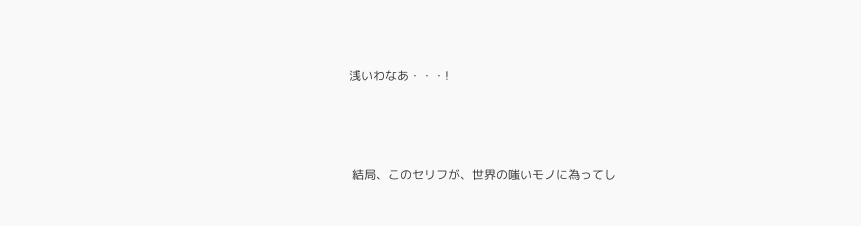浅いわなあ・・・!



 結局、このセリフが、世界の嗤いモノに為ってし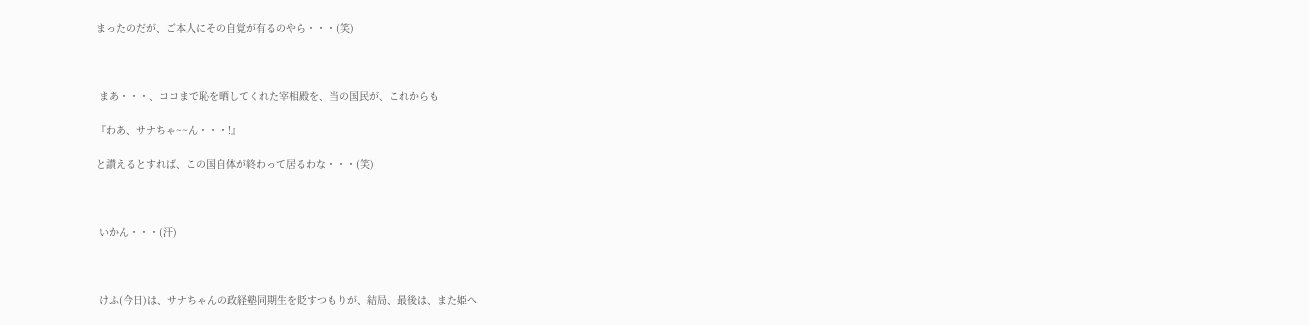まったのだが、ご本人にその自覚が有るのやら・・・(笑)



 まあ・・・、ココまで恥を晒してくれた宰相殿を、当の国民が、これからも

『わあ、サナちゃ~~ん・・・!』

と讃えるとすれば、この国自体が終わって居るわな・・・(笑)



 いかん・・・(汗)



 けふ(今日)は、サナちゃんの政経塾同期生を貶すつもりが、結局、最後は、また姫へ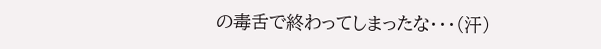の毒舌で終わってしまったな・・・(汗)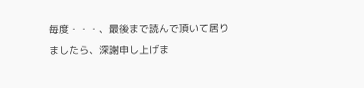毎度・・・、最後まで読んで頂いて居りましたら、深謝申し上げま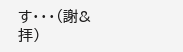す・・・(謝&拝)